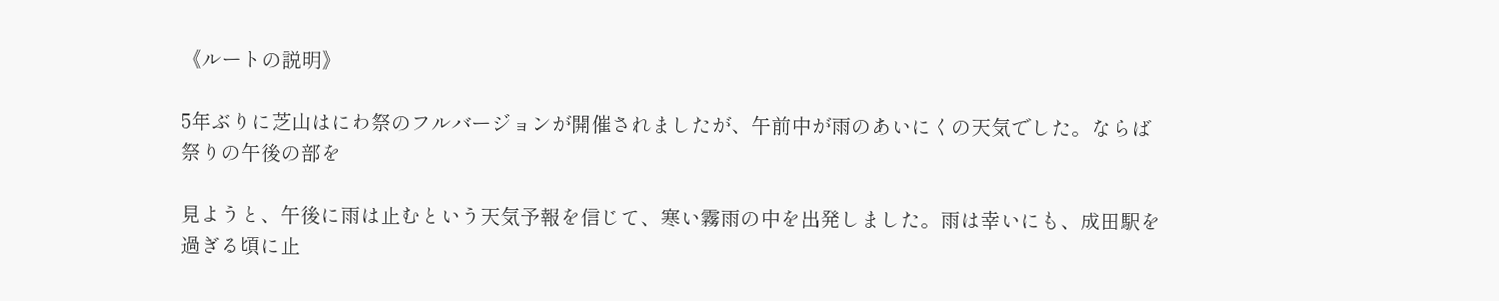《ルートの説明》

5年ぶりに芝山はにわ祭のフルバージョンが開催されましたが、午前中が雨のあいにくの天気でした。ならば祭りの午後の部を

見ようと、午後に雨は止むという天気予報を信じて、寒い霧雨の中を出発しました。雨は幸いにも、成田駅を過ぎる頃に止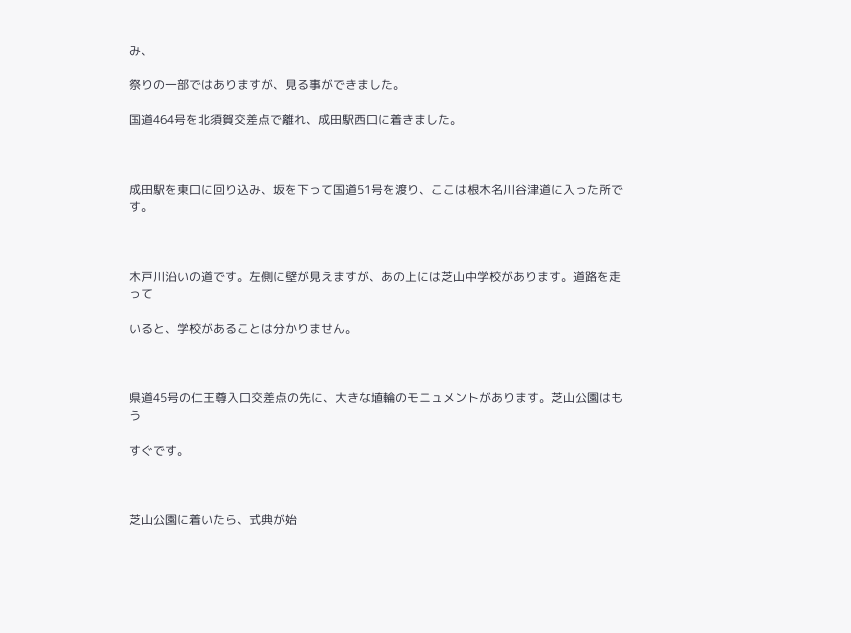み、

祭りの一部ではありますが、見る事ができました。

国道464号を北須賀交差点で離れ、成田駅西口に着きました。



成田駅を東口に回り込み、坂を下って国道51号を渡り、ここは根木名川谷津道に入った所です。



木戸川沿いの道です。左側に壁が見えますが、あの上には芝山中学校があります。道路を走って

いると、学校があることは分かりません。



県道45号の仁王尊入口交差点の先に、大きな埴輪のモニュメントがあります。芝山公園はもう

すぐです。



芝山公園に着いたら、式典が始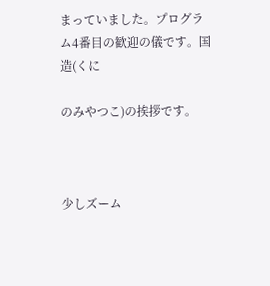まっていました。プログラム4番目の歓迎の儀です。国造(くに

のみやつこ)の挨拶です。



少しズーム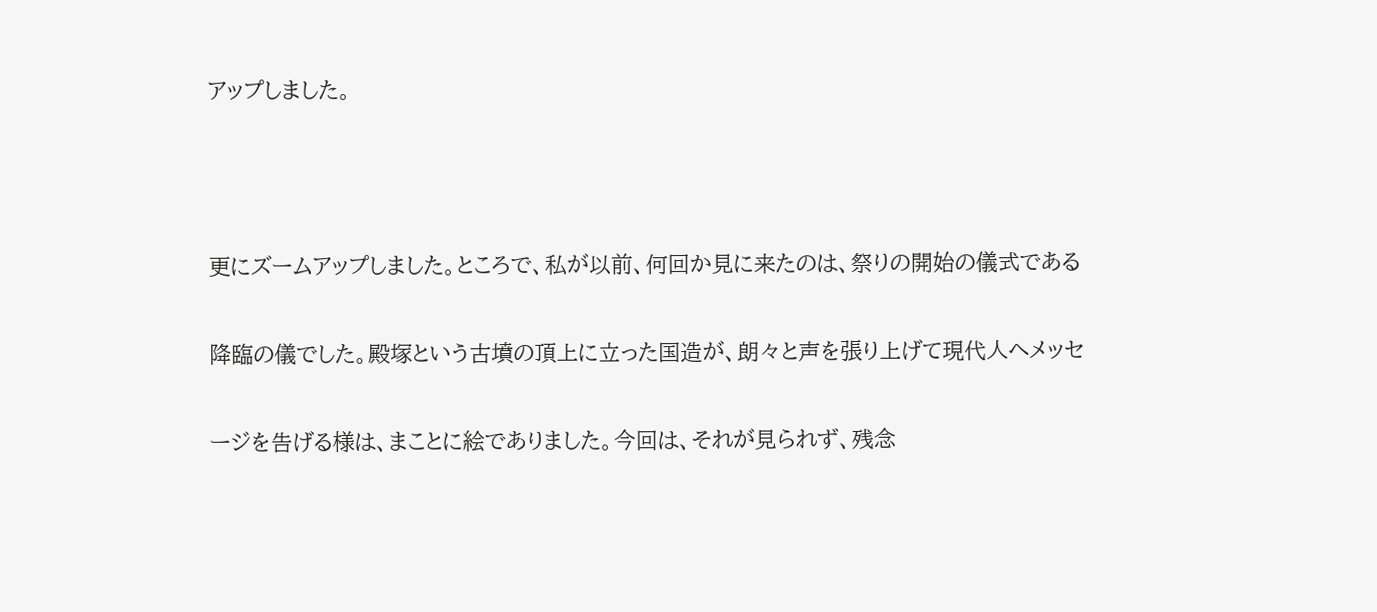アップしました。



更にズームアップしました。ところで、私が以前、何回か見に来たのは、祭りの開始の儀式である

降臨の儀でした。殿塚という古墳の頂上に立った国造が、朗々と声を張り上げて現代人へメッセ

ージを告げる様は、まことに絵でありました。今回は、それが見られず、残念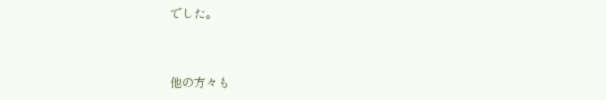でした。



他の方々も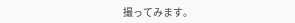撮ってみます。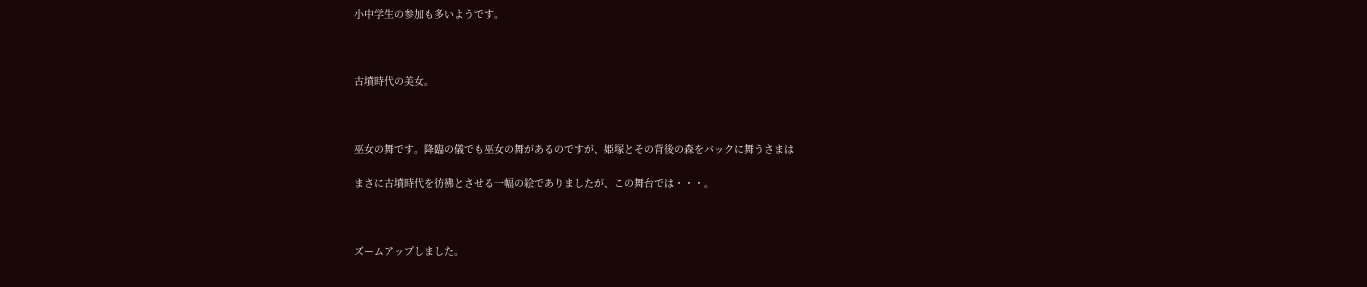小中学生の参加も多いようです。



古墳時代の美女。



巫女の舞です。降臨の儀でも巫女の舞があるのですが、姫塚とその背後の森をバックに舞うさまは

まさに古墳時代を彷彿とさせる一幅の絵でありましたが、この舞台では・・・。



ズームアップしました。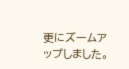更にズームアップしました。